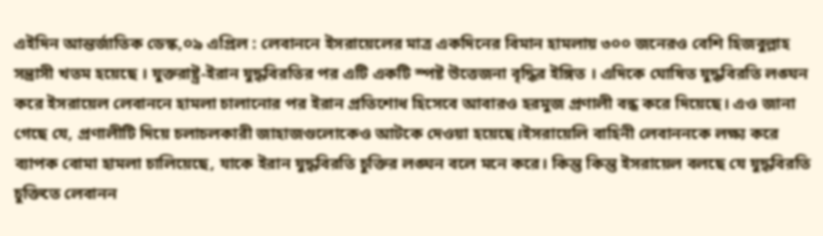এইদিন আন্তর্জাতিক ডেস্ক,০৯ এপ্রিল : লেবাননে ইসরায়েলের মাত্র একদিনের বিমান হামলায় ৩০০ জনেরও বেশি হিজবুল্লাহ সন্ত্রাসী খতম হয়েছে । যুক্তরাষ্ট্র-ইরান যুদ্ধবিরতির পর এটি একটি স্পষ্ট উত্তেজনা বৃদ্ধির ইঙ্গিত । এদিকে ঘোষিত যুদ্ধবিরতি লঙ্ঘন করে ইসরায়েল লেবাননে হামলা চালানোর পর ইরান প্রতিশোধ হিসেবে আবারও হরমুজ প্রণালী বন্ধ করে দিয়েছে। এও জানা গেছে যে, প্রণালীটি দিয়ে চলাচলকারী জাহাজগুলোকেও আটকে দেওয়া হয়েছে।ইসরায়েলি বাহিনী লেবাননকে লক্ষ্য করে ব্যাপক বোমা হামলা চালিয়েছে, যাকে ইরান যুদ্ধবিরতি চুক্তির লঙ্ঘন বলে মনে করে। কিন্তু কিন্তু ইসরায়েল বলছে যে যুদ্ধবিরতি চুক্তিতে লেবানন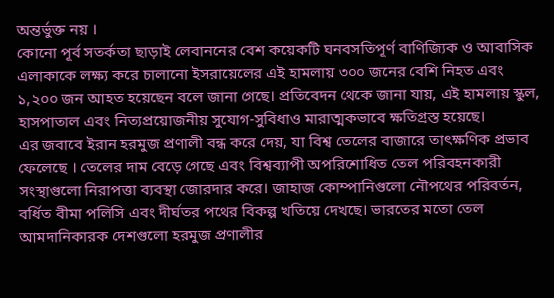অন্তর্ভুক্ত নয় ।
কোনো পূর্ব সতর্কতা ছাড়াই লেবাননের বেশ কয়েকটি ঘনবসতিপূর্ণ বাণিজ্যিক ও আবাসিক এলাকাকে লক্ষ্য করে চালানো ইসরায়েলের এই হামলায় ৩০০ জনের বেশি নিহত এবং ১,২০০ জন আহত হয়েছেন বলে জানা গেছে। প্রতিবেদন থেকে জানা যায়, এই হামলায় স্কুল, হাসপাতাল এবং নিত্যপ্রয়োজনীয় সুযোগ-সুবিধাও মারাত্মকভাবে ক্ষতিগ্রস্ত হয়েছে।
এর জবাবে ইরান হরমুজ প্রণালী বন্ধ করে দেয়, যা বিশ্ব তেলের বাজারে তাৎক্ষণিক প্রভাব ফেলেছে । তেলের দাম বেড়ে গেছে এবং বিশ্বব্যাপী অপরিশোধিত তেল পরিবহনকারী সংস্থাগুলো নিরাপত্তা ব্যবস্থা জোরদার করে। জাহাজ কোম্পানিগুলো নৌপথের পরিবর্তন, বর্ধিত বীমা পলিসি এবং দীর্ঘতর পথের বিকল্প খতিয়ে দেখছে। ভারতের মতো তেল আমদানিকারক দেশগুলো হরমুজ প্রণালীর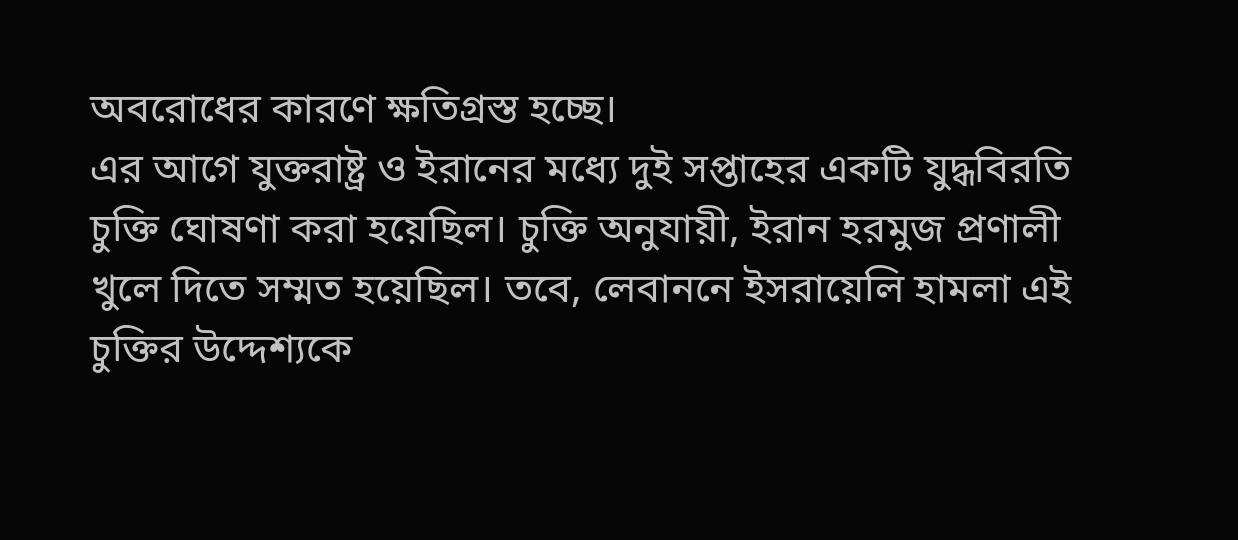অবরোধের কারণে ক্ষতিগ্রস্ত হচ্ছে।
এর আগে যুক্তরাষ্ট্র ও ইরানের মধ্যে দুই সপ্তাহের একটি যুদ্ধবিরতি চুক্তি ঘোষণা করা হয়েছিল। চুক্তি অনুযায়ী, ইরান হরমুজ প্রণালী খুলে দিতে সম্মত হয়েছিল। তবে, লেবাননে ইসরায়েলি হামলা এই চুক্তির উদ্দেশ্যকে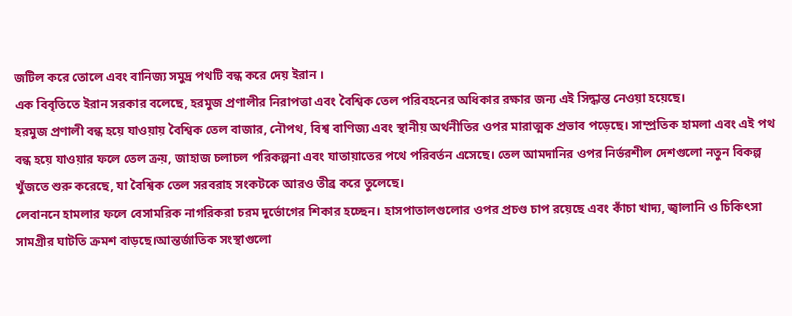জটিল করে তোলে এবং বানিজ্য সমুদ্র পথটি বন্ধ করে দেয় ইরান ।
এক বিবৃতিতে ইরান সরকার বলেছে, হরমুজ প্রণালীর নিরাপত্তা এবং বৈশ্বিক তেল পরিবহনের অধিকার রক্ষার জন্য এই সিদ্ধান্ত নেওয়া হয়েছে।
হরমুজ প্রণালী বন্ধ হয়ে যাওয়ায় বৈশ্বিক তেল বাজার, নৌপথ, বিশ্ব বাণিজ্য এবং স্থানীয় অর্থনীতির ওপর মারাত্মক প্রভাব পড়েছে। সাম্প্রতিক হামলা এবং এই পথ বন্ধ হয়ে যাওয়ার ফলে তেল ক্রয়, জাহাজ চলাচল পরিকল্পনা এবং যাতায়াতের পথে পরিবর্তন এসেছে। তেল আমদানির ওপর নির্ভরশীল দেশগুলো নতুন বিকল্প খুঁজতে শুরু করেছে, যা বৈশ্বিক তেল সরবরাহ সংকটকে আরও তীব্র করে তুলেছে।
লেবাননে হামলার ফলে বেসামরিক নাগরিকরা চরম দুর্ভোগের শিকার হচ্ছেন। হাসপাতালগুলোর ওপর প্রচণ্ড চাপ রয়েছে এবং কাঁচা খাদ্য, জ্বালানি ও চিকিৎসা সামগ্রীর ঘাটতি ক্রমশ বাড়ছে।আন্তর্জাতিক সংস্থাগুলো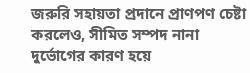জরুরি সহায়তা প্রদানে প্রাণপণ চেষ্টা করলেও, সীমিত সম্পদ নানা দুর্ভোগের কারণ হয়ে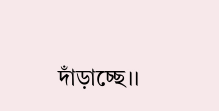দাঁড়াচ্ছে।।